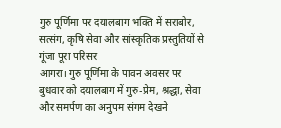गुरु पूर्णिमा पर दयालबाग भक्ति में सराबोर, सत्संग, कृषि सेवा और सांस्कृतिक प्रस्तुतियों से गूंजा पूरा परिसर
आगरा। गुरु पूर्णिमा के पावन अवसर पर बुधवार को दयालबाग में गुरु-प्रेम, श्रद्धा, सेवा और समर्पण का अनुपम संगम देखने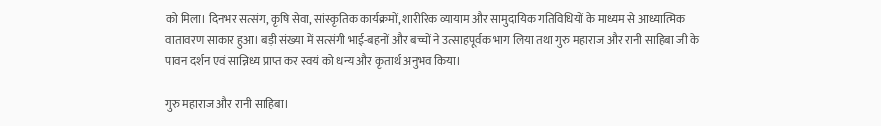को मिला। दिनभर सत्संग, कृषि सेवा, सांस्कृतिक कार्यक्रमों, शारीरिक व्यायाम और सामुदायिक गतिविधियों के माध्यम से आध्यात्मिक वातावरण साकार हुआ। बड़ी संख्या में सत्संगी भाई-बहनों और बच्चों ने उत्साहपूर्वक भाग लिया तथा गुरु महाराज और रानी साहिबा जी के पावन दर्शन एवं सान्निध्य प्राप्त कर स्वयं को धन्य और कृतार्थ अनुभव किया।

गुरु महाराज और रानी साहिबा।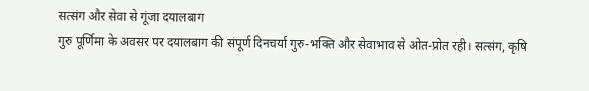सत्संग और सेवा से गूंजा दयालबाग
गुरु पूर्णिमा के अवसर पर दयालबाग की संपूर्ण दिनचर्या गुरु-भक्ति और सेवाभाव से ओत-प्रोत रही। सत्संग, कृषि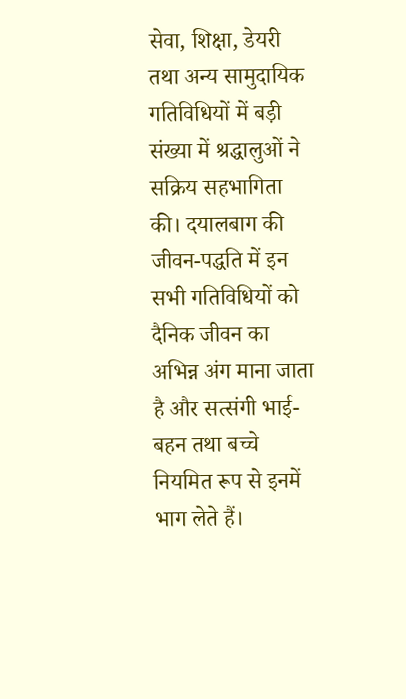सेवा, शिक्षा, डेयरी तथा अन्य सामुदायिक गतिविधियों में बड़ी संख्या में श्रद्धालुओं ने सक्रिय सहभागिता की। दयालबाग की जीवन-पद्धति में इन सभी गतिविधियों को दैनिक जीवन का अभिन्न अंग माना जाता है और सत्संगी भाई-बहन तथा बच्चे नियमित रूप से इनमें भाग लेते हैं।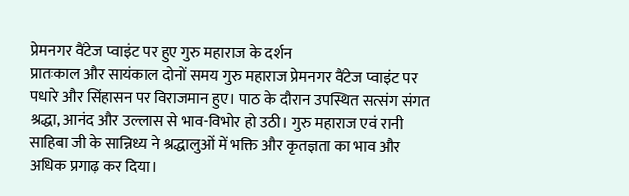प्रेमनगर वैंटेज प्वाइंट पर हुए गुरु महाराज के दर्शन
प्रातःकाल और सायंकाल दोनों समय गुरु महाराज प्रेमनगर वैंटेज प्वाइंट पर पधारे और सिंहासन पर विराजमान हुए। पाठ के दौरान उपस्थित सत्संग संगत श्रद्धा, आनंद और उल्लास से भाव-विभोर हो उठी। गुरु महाराज एवं रानी साहिबा जी के सान्निध्य ने श्रद्धालुओं में भक्ति और कृतज्ञता का भाव और अधिक प्रगाढ़ कर दिया।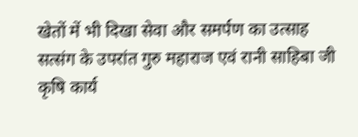खेतों में भी दिखा सेवा और समर्पण का उत्साह
सत्संग के उपरांत गुरु महाराज एवं रानी साहिबा जी कृषि कार्य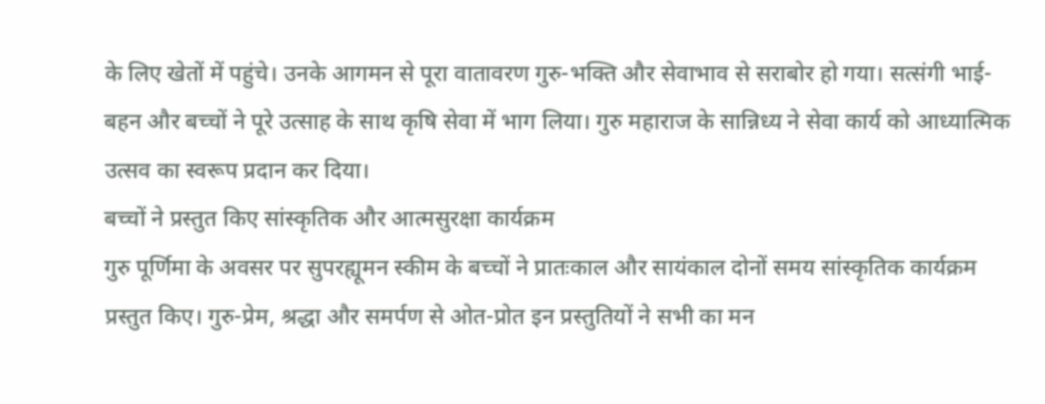के लिए खेतों में पहुंचे। उनके आगमन से पूरा वातावरण गुरु-भक्ति और सेवाभाव से सराबोर हो गया। सत्संगी भाई-बहन और बच्चों ने पूरे उत्साह के साथ कृषि सेवा में भाग लिया। गुरु महाराज के सान्निध्य ने सेवा कार्य को आध्यात्मिक उत्सव का स्वरूप प्रदान कर दिया।
बच्चों ने प्रस्तुत किए सांस्कृतिक और आत्मसुरक्षा कार्यक्रम
गुरु पूर्णिमा के अवसर पर सुपरह्यूमन स्कीम के बच्चों ने प्रातःकाल और सायंकाल दोनों समय सांस्कृतिक कार्यक्रम प्रस्तुत किए। गुरु-प्रेम, श्रद्धा और समर्पण से ओत-प्रोत इन प्रस्तुतियों ने सभी का मन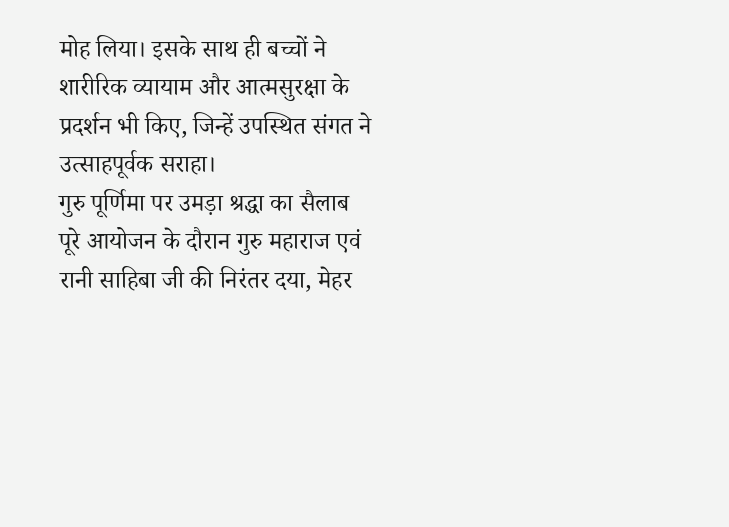मोह लिया। इसके साथ ही बच्चों ने शारीरिक व्यायाम और आत्मसुरक्षा के प्रदर्शन भी किए, जिन्हें उपस्थित संगत ने उत्साहपूर्वक सराहा।
गुरु पूर्णिमा पर उमड़ा श्रद्धा का सैलाब
पूरे आयोजन के दौरान गुरु महाराज एवं रानी साहिबा जी की निरंतर दया, मेहर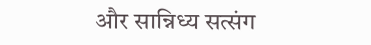और सान्निध्य सत्संग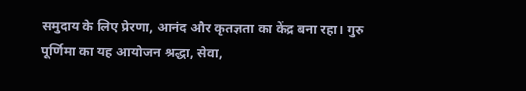समुदाय के लिए प्रेरणा, आनंद और कृतज्ञता का केंद्र बना रहा। गुरु पूर्णिमा का यह आयोजन श्रद्धा, सेवा,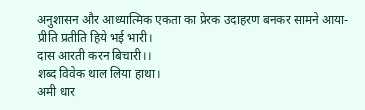अनुशासन और आध्यात्मिक एकता का प्रेरक उदाहरण बनकर सामने आया-
प्रीति प्रतीति हिये भई भारी।
दास आरती करन बिचारी।।
शब्द विवेक थाल लिया हाथा।
अमी धार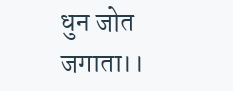धुन जोत जगाता।।